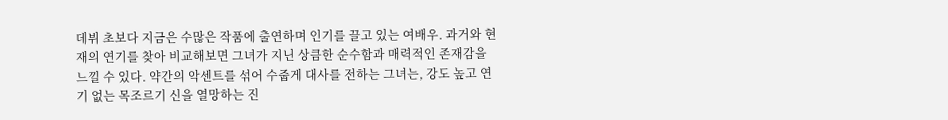데뷔 초보다 지금은 수많은 작품에 출연하며 인기를 끌고 있는 여배우. 과거와 현재의 연기를 찾아 비교해보면 그녀가 지닌 상큼한 순수함과 매력적인 존재감을 느낄 수 있다. 약간의 악센트를 섞어 수줍게 대사를 전하는 그녀는, 강도 높고 연기 없는 목조르기 신을 열망하는 진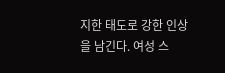지한 태도로 강한 인상을 남긴다. 여성 스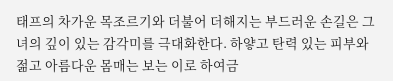태프의 차가운 목조르기와 더불어 더해지는 부드러운 손길은 그녀의 깊이 있는 감각미를 극대화한다. 하얗고 탄력 있는 피부와 젊고 아름다운 몸매는 보는 이로 하여금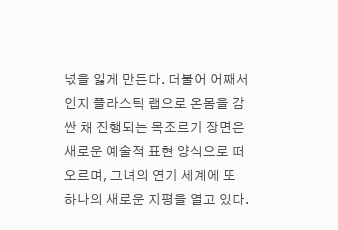넋을 잃게 만든다. 더불어 어째서인지 플라스틱 랩으로 온몸을 감싼 채 진행되는 목조르기 장면은 새로운 예술적 표현 양식으로 떠오르며, 그녀의 연기 세계에 또 하나의 새로운 지평을 열고 있다.